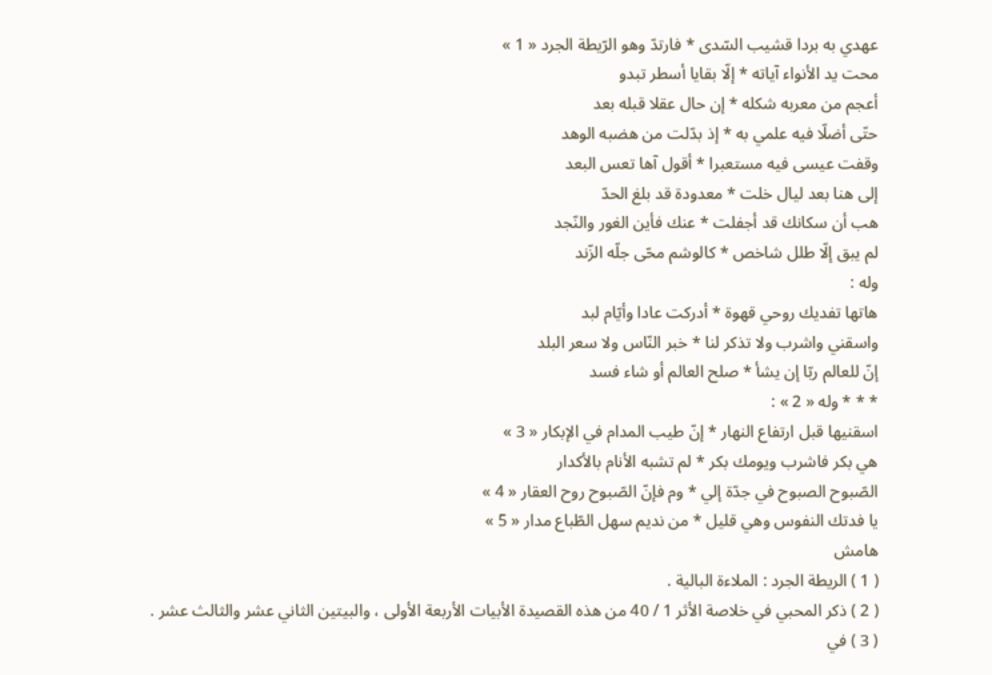عهدي به بردا قشيب السّدى * فارتدّ وهو الرّيطة الجرد « 1 »
محت يد الأنواء آياته * إلّا بقايا أسطر تبدو
أعجم من معربه شكله * إن حال عقلا قبله بعد
حتّى أضلّا فيه علمي به * إذ بدّلت من هضبه الوهد
وقفت عيسى فيه مستعبرا * أقول آها تعس البعد
إلى هنا بعد ليال خلت * معدودة قد بلغ الحدّ
هب أن سكانك قد أجفلت * عنك فأين الغور والنّجد
لم يبق إلّا طلل شاخص * كالوشم محّى جلّه الزّند
وله :
هاتها تفديك روحي قهوة * أدركت عادا وأيّام لبد
واسقني واشرب ولا تذكر لنا * خبر النّاس ولا سعر البلد
إنّ للعالم ربّا إن يشأ * صلح العالم أو شاء فسد
* * * وله « 2 » :
اسقنيها قبل ارتفاع النهار * إنّ طيب المدام في الإبكار « 3 »
هي بكر فاشرب ويومك بكر * لم تشبه الأنام بالأكدار
الصّبوح الصبوح في جدّة إلي * وم فإنّ الصّبوح روح العقار « 4 »
يا فدتك النفوس وهي قليل * من نديم سهل الطّباع مدار « 5 »
هامش
( 1 ) الريطة الجرد : الملاءة البالية .
( 2 ) ذكر المحبي في خلاصة الأثر 1 / 40 من هذه القصيدة الأبيات الأربعة الأولى ، والبيتين الثاني عشر والثالث عشر .
( 3 ) في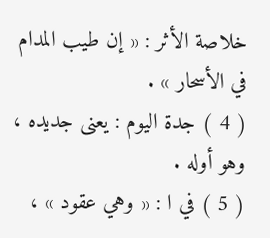خلاصة الأثر : « إن طيب المدام في الأسحار » .
( 4 ) جدة اليوم : يعنى جديده ، وهو أوله .
( 5 ) في ا : « وهي عقود » ،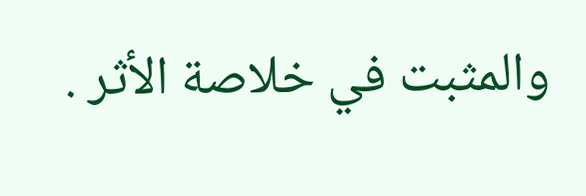والمثبت في خلاصة الأثر .